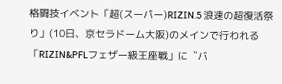格闘技イベント「超(スーパー)RIZIN.5 浪速の超復活祭り」(10日、京セラドーム大阪)のメインで行われる「RIZIN&PFLフェザー級王座戦」に〝バ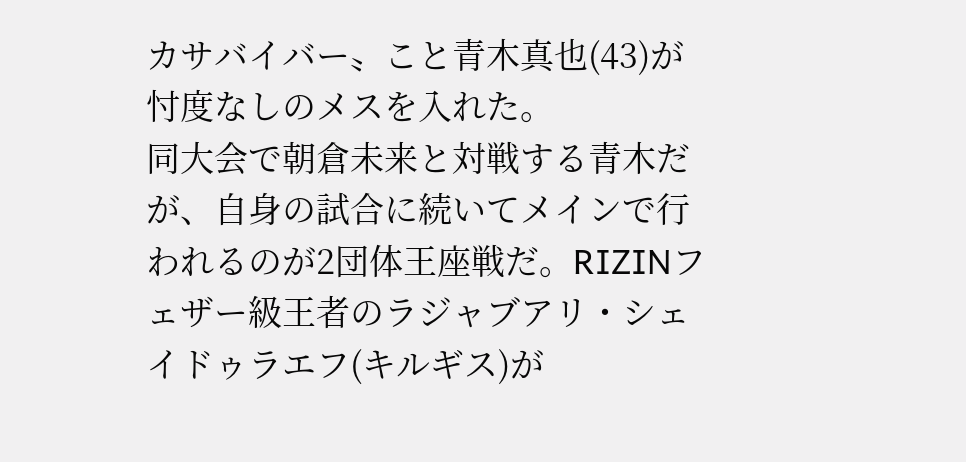カサバイバー〟こと青木真也(43)が忖度なしのメスを入れた。
同大会で朝倉未来と対戦する青木だが、自身の試合に続いてメインで行われるのが2団体王座戦だ。RIZINフェザー級王者のラジャブアリ・シェイドゥラエフ(キルギス)が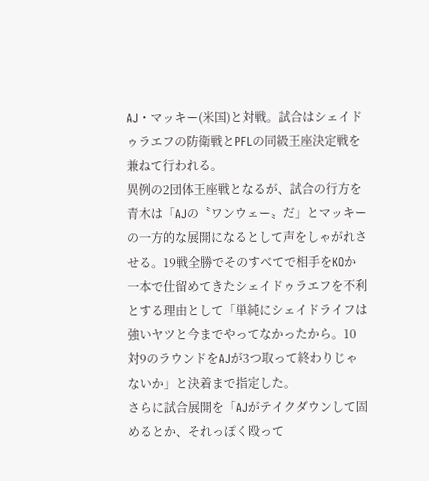AJ・マッキー(米国)と対戦。試合はシェイドゥラエフの防衛戦とPFLの同級王座決定戦を兼ねて行われる。
異例の2団体王座戦となるが、試合の行方を青木は「AJの〝ワンウェー〟だ」とマッキーの一方的な展開になるとして声をしゃがれさせる。19戦全勝でそのすべてで相手をKOか一本で仕留めてきたシェイドゥラエフを不利とする理由として「単純にシェイドライフは強いヤツと今までやってなかったから。10対9のラウンドをAJが3つ取って終わりじゃないか」と決着まで指定した。
さらに試合展開を「AJがテイクダウンして固めるとか、それっぽく殴って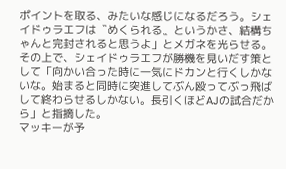ポイントを取る、みたいな感じになるだろう。シェイドゥラエフは〝めくられる〟というかさ、結構ちゃんと完封されると思うよ」とメガネを光らせる。その上で、シェイドゥラエフが勝機を見いだす策として「向かい合った時に一気にドカンと行くしかないな。始まると同時に突進してぶん殴ってぶっ飛ばして終わらせるしかない。長引くほどAJの試合だから」と指摘した。
マッキーが予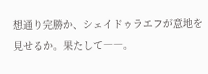想通り完勝か、シェイドゥラエフが意地を見せるか。果たして――。